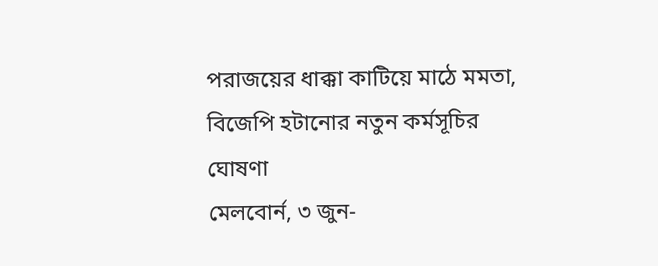পরাজয়ের ধাক্কা কাটিয়ে মাঠে মমতা, বিজেপি হটানোর নতুন কর্মসূচির ঘোষণা
মেলবোর্ন, ৩ জুন-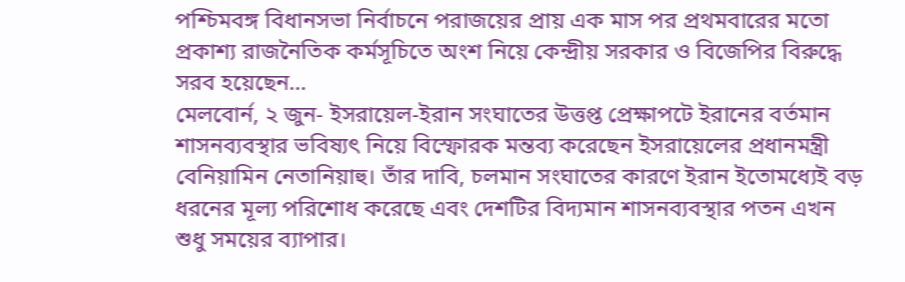পশ্চিমবঙ্গ বিধানসভা নির্বাচনে পরাজয়ের প্রায় এক মাস পর প্রথমবারের মতো প্রকাশ্য রাজনৈতিক কর্মসূচিতে অংশ নিয়ে কেন্দ্রীয় সরকার ও বিজেপির বিরুদ্ধে সরব হয়েছেন…
মেলবোর্ন, ২ জুন- ইসরায়েল-ইরান সংঘাতের উত্তপ্ত প্রেক্ষাপটে ইরানের বর্তমান শাসনব্যবস্থার ভবিষ্যৎ নিয়ে বিস্ফোরক মন্তব্য করেছেন ইসরায়েলের প্রধানমন্ত্রী বেনিয়ামিন নেতানিয়াহু। তাঁর দাবি, চলমান সংঘাতের কারণে ইরান ইতোমধ্যেই বড় ধরনের মূল্য পরিশোধ করেছে এবং দেশটির বিদ্যমান শাসনব্যবস্থার পতন এখন শুধু সময়ের ব্যাপার।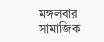মঙ্গলবার সামাজিক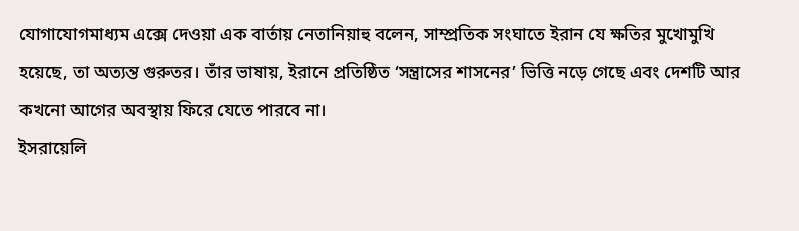যোগাযোগমাধ্যম এক্সে দেওয়া এক বার্তায় নেতানিয়াহু বলেন, সাম্প্রতিক সংঘাতে ইরান যে ক্ষতির মুখোমুখি হয়েছে, তা অত্যন্ত গুরুতর। তাঁর ভাষায়, ইরানে প্রতিষ্ঠিত ‘সন্ত্রাসের শাসনের’ ভিত্তি নড়ে গেছে এবং দেশটি আর কখনো আগের অবস্থায় ফিরে যেতে পারবে না।
ইসরায়েলি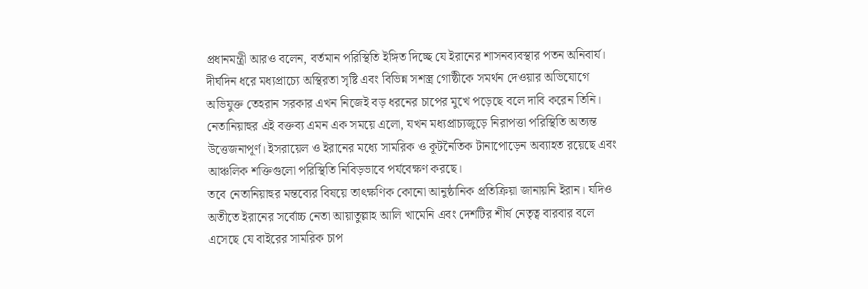প্রধানমন্ত্রী আরও বলেন, বর্তমান পরিস্থিতি ইঙ্গিত দিচ্ছে যে ইরানের শাসনব্যবস্থার পতন অনিবার্য। দীর্ঘদিন ধরে মধ্যপ্রাচ্যে অস্থিরতা সৃষ্টি এবং বিভিন্ন সশস্ত্র গোষ্ঠীকে সমর্থন দেওয়ার অভিযোগে অভিযুক্ত তেহরান সরকার এখন নিজেই বড় ধরনের চাপের মুখে পড়েছে বলে দাবি করেন তিনি।
নেতানিয়াহুর এই বক্তব্য এমন এক সময়ে এলো, যখন মধ্যপ্রাচ্যজুড়ে নিরাপত্তা পরিস্থিতি অত্যন্ত উত্তেজনাপূর্ণ। ইসরায়েল ও ইরানের মধ্যে সামরিক ও কূটনৈতিক টানাপোড়েন অব্যাহত রয়েছে এবং আঞ্চলিক শক্তিগুলো পরিস্থিতি নিবিড়ভাবে পর্যবেক্ষণ করছে।
তবে নেতানিয়াহুর মন্তব্যের বিষয়ে তাৎক্ষণিক কোনো আনুষ্ঠানিক প্রতিক্রিয়া জানায়নি ইরান। যদিও অতীতে ইরানের সর্বোচ্চ নেতা আয়াতুল্লাহ আলি খামেনি এবং দেশটির শীর্ষ নেতৃত্ব বারবার বলে এসেছে যে বাইরের সামরিক চাপ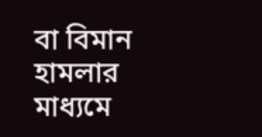বা বিমান হামলার মাধ্যমে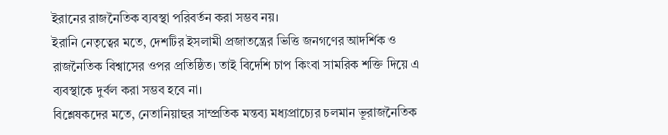ইরানের রাজনৈতিক ব্যবস্থা পরিবর্তন করা সম্ভব নয়।
ইরানি নেতৃত্বের মতে, দেশটির ইসলামী প্রজাতন্ত্রের ভিত্তি জনগণের আদর্শিক ও রাজনৈতিক বিশ্বাসের ওপর প্রতিষ্ঠিত। তাই বিদেশি চাপ কিংবা সামরিক শক্তি দিয়ে এ ব্যবস্থাকে দুর্বল করা সম্ভব হবে না।
বিশ্লেষকদের মতে, নেতানিয়াহুর সাম্প্রতিক মন্তব্য মধ্যপ্রাচ্যের চলমান ভূরাজনৈতিক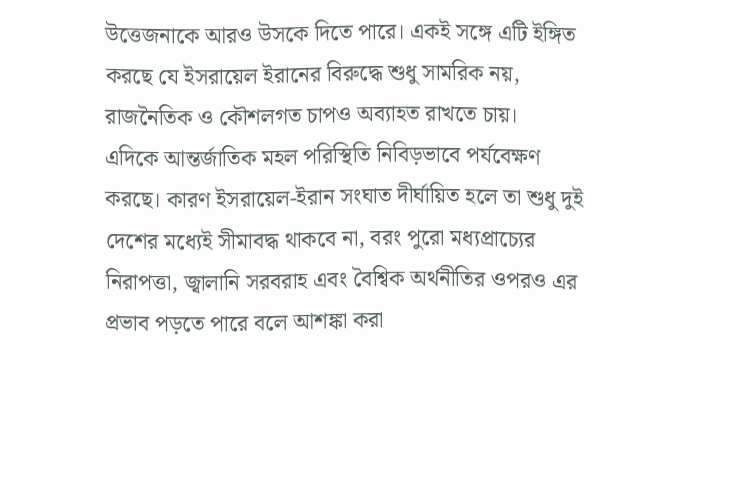উত্তেজনাকে আরও উসকে দিতে পারে। একই সঙ্গে এটি ইঙ্গিত করছে যে ইসরায়েল ইরানের বিরুদ্ধে শুধু সামরিক নয়, রাজনৈতিক ও কৌশলগত চাপও অব্যাহত রাখতে চায়।
এদিকে আন্তর্জাতিক মহল পরিস্থিতি নিবিড়ভাবে পর্যবেক্ষণ করছে। কারণ ইসরায়েল-ইরান সংঘাত দীর্ঘায়িত হলে তা শুধু দুই দেশের মধ্যেই সীমাবদ্ধ থাকবে না, বরং পুরো মধ্যপ্রাচ্যের নিরাপত্তা, জ্বালানি সরবরাহ এবং বৈশ্বিক অর্থনীতির ওপরও এর প্রভাব পড়তে পারে বলে আশঙ্কা করা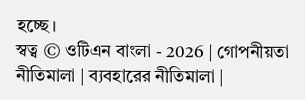হচ্ছে।
স্বত্ব © ওটিএন বাংলা - 2026 | গোপনীয়তা নীতিমালা | ব্যবহারের নীতিমালা |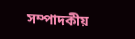সম্পাদকীয়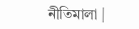নীতিমালা |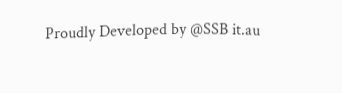Proudly Developed by @SSB it.au